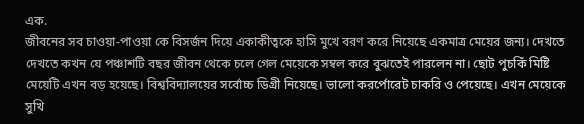এক.
জীবনের সব চাওয়া-পাওয়া কে বিসর্জন দিয়ে একাকীত্বকে হাসি মুখে বরণ করে নিয়েছে একমাত্র মেয়ের জন্য। দেখতে দেখতে কখন যে পঞ্চাশটি বছর জীবন থেকে চলে গেল মেয়েকে সম্বল করে বুঝতেই পারলেন না। ছোট পুচকিঁ মিষ্টি মেয়েটি এখন বড় হয়েছে। বিশ্ববিদ্যালয়ের সর্বোচ্চ ডিগ্রী নিয়েছে। ভালো করর্পোরেট চাকরি ও পেয়েছে। এখন মেয়েকে সুখি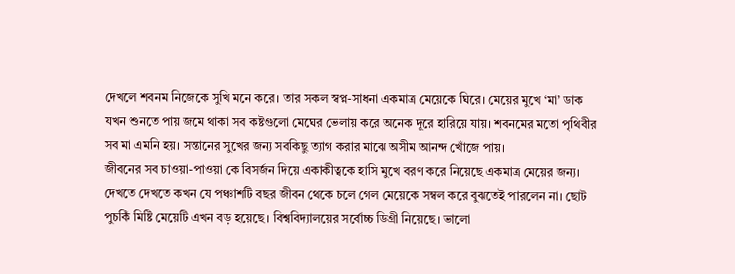দেখলে শবনম নিজেকে সুখি মনে করে। তার সকল স্বপ্ন-সাধনা একমাত্র মেয়েকে ঘিরে। মেয়ের মুখে ‘মা’ ডাক যখন শুনতে পায় জমে থাকা সব কষ্টগুলো মেঘের ভেলায় করে অনেক দূরে হারিয়ে যায়। শবনমের মতো পৃথিবীর সব মা এমনি হয়। সন্তানের সুখের জন্য সবকিছু ত্যাগ করার মাঝে অসীম আনন্দ খোঁজে পায়।
জীবনের সব চাওয়া-পাওয়া কে বিসর্জন দিয়ে একাকীত্বকে হাসি মুখে বরণ করে নিয়েছে একমাত্র মেয়ের জন্য। দেখতে দেখতে কখন যে পঞ্চাশটি বছর জীবন থেকে চলে গেল মেয়েকে সম্বল করে বুঝতেই পারলেন না। ছোট পুচকিঁ মিষ্টি মেয়েটি এখন বড় হয়েছে। বিশ্ববিদ্যালয়ের সর্বোচ্চ ডিগ্রী নিয়েছে। ভালো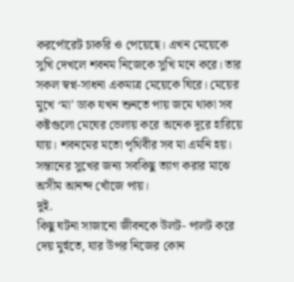করর্পোরেট চাকরি ও পেয়েছে। এখন মেয়েকে সুখি দেখলে শবনম নিজেকে সুখি মনে করে। তার সকল স্বপ্ন-সাধনা একমাত্র মেয়েকে ঘিরে। মেয়ের মুখে ‘মা’ ডাক যখন শুনতে পায় জমে থাকা সব কষ্টগুলো মেঘের ভেলায় করে অনেক দূরে হারিয়ে যায়। শবনমের মতো পৃথিবীর সব মা এমনি হয়। সন্তানের সুখের জন্য সবকিছু ত্যাগ করার মাঝে অসীম আনন্দ খোঁজে পায়।
দুই.
কিছু ঘটনা সাজানো জীবনকে উলট- পালট করে দেয় মুর্হুতে, যার উপর নিজের কোন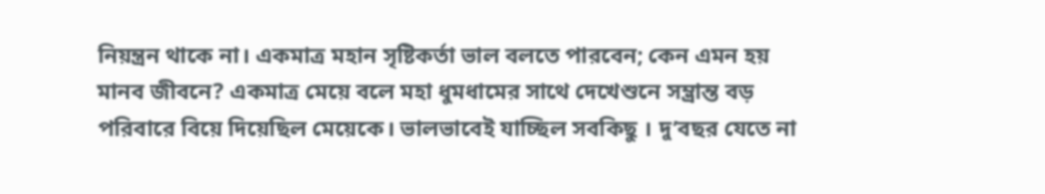নিয়ন্ত্রন থাকে না। একমাত্র মহান সৃষ্টিকর্তা ভাল বলতে পারবেন; কেন এমন হয় মানব জীবনে? একমাত্র মেয়ে বলে মহা ধুমধামের সাথে দেখেশুনে সম্ভ্রান্ত বড় পরিবারে বিয়ে দিয়েছিল মেয়েকে। ভালভাবেই যাচ্ছিল সবকিছু । দু’বছর যেতে না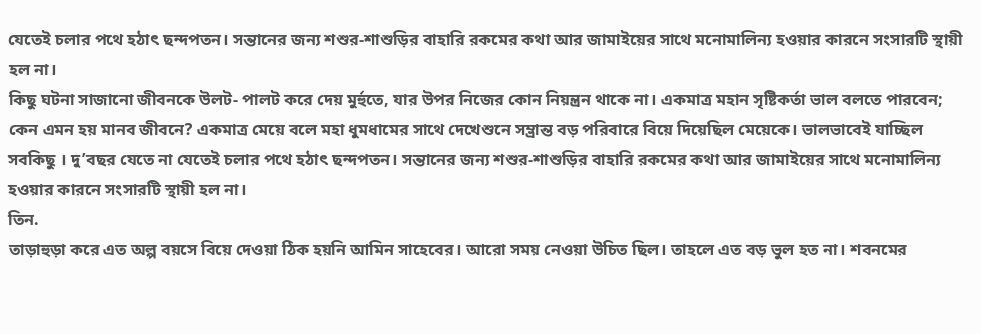যেতেই চলার পথে হঠাৎ ছন্দপতন। সন্তানের জন্য শশুর-শাশুড়ির বাহারি রকমের কথা আর জামাইয়ের সাথে মনোমালিন্য হওয়ার কারনে সংসারটি স্থায়ী হল না।
কিছু ঘটনা সাজানো জীবনকে উলট- পালট করে দেয় মুর্হুতে, যার উপর নিজের কোন নিয়ন্ত্রন থাকে না। একমাত্র মহান সৃষ্টিকর্তা ভাল বলতে পারবেন; কেন এমন হয় মানব জীবনে? একমাত্র মেয়ে বলে মহা ধুমধামের সাথে দেখেশুনে সম্ভ্রান্ত বড় পরিবারে বিয়ে দিয়েছিল মেয়েকে। ভালভাবেই যাচ্ছিল সবকিছু । দু’বছর যেতে না যেতেই চলার পথে হঠাৎ ছন্দপতন। সন্তানের জন্য শশুর-শাশুড়ির বাহারি রকমের কথা আর জামাইয়ের সাথে মনোমালিন্য হওয়ার কারনে সংসারটি স্থায়ী হল না।
তিন.
তাড়াহুড়া করে এত অল্প বয়সে বিয়ে দেওয়া ঠিক হয়নি আমিন সাহেবের। আরো সময় নেওয়া উচিত ছিল। তাহলে এত বড় ভুল হত না। শবনমের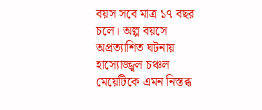বয়স সবে মাত্র ১৭ বছর চলে। অল্প বয়সে অপ্রত্যাশিত ঘটনায় হাস্যোজ্জ্বল চঞ্চল মেয়েটিকে এমন নিস্তব্ধ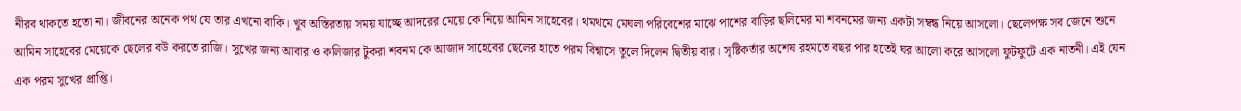নীরব থাকতে হতো না। জীবনের অনেক পথ যে তার এখনো বাকি। খুব অস্তিরতায় সময় যাচ্ছে আদরের মেয়ে কে নিয়ে আমিন সাহেবের। থমথমে মেঘলা পরিবেশের মাঝে পাশের বাড়ির ছলিমের মা শবনমের জন্য একটা সম্বন্ধ নিয়ে আসলো। ছেলেপক্ষ সব জেনে শুনে আমিন সাহেবের মেয়েকে ছেলের বউ করতে রাজি। সুখের জন্য আবার ও কলিজার টুকরা শবনম কে আজাদ সাহেবের ছেলের হাতে পরম বিশ্বাসে তুলে দিলেন দ্বিতীয় বার। সৃষ্টিকর্তার অশেষ রহমতে বছর পার হতেই ঘর আলো করে আসলো ফুটফুটে এক নাতনী। এই যেন এক পরম সুখের প্রাপ্তি।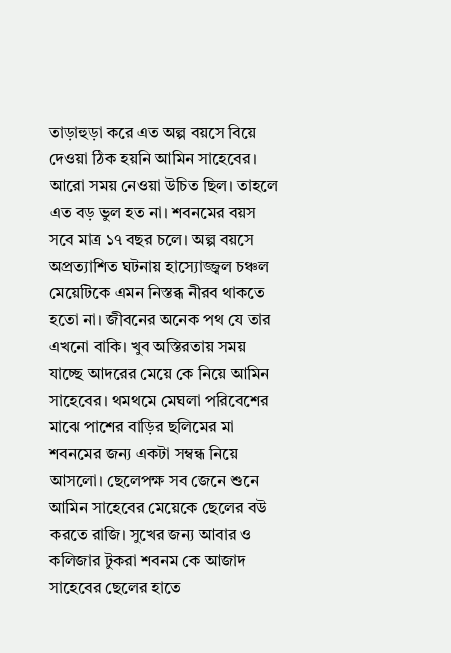তাড়াহুড়া করে এত অল্প বয়সে বিয়ে দেওয়া ঠিক হয়নি আমিন সাহেবের। আরো সময় নেওয়া উচিত ছিল। তাহলে এত বড় ভুল হত না। শবনমের বয়স সবে মাত্র ১৭ বছর চলে। অল্প বয়সে অপ্রত্যাশিত ঘটনায় হাস্যোজ্জ্বল চঞ্চল মেয়েটিকে এমন নিস্তব্ধ নীরব থাকতে হতো না। জীবনের অনেক পথ যে তার এখনো বাকি। খুব অস্তিরতায় সময় যাচ্ছে আদরের মেয়ে কে নিয়ে আমিন সাহেবের। থমথমে মেঘলা পরিবেশের মাঝে পাশের বাড়ির ছলিমের মা শবনমের জন্য একটা সম্বন্ধ নিয়ে আসলো। ছেলেপক্ষ সব জেনে শুনে আমিন সাহেবের মেয়েকে ছেলের বউ করতে রাজি। সুখের জন্য আবার ও কলিজার টুকরা শবনম কে আজাদ সাহেবের ছেলের হাতে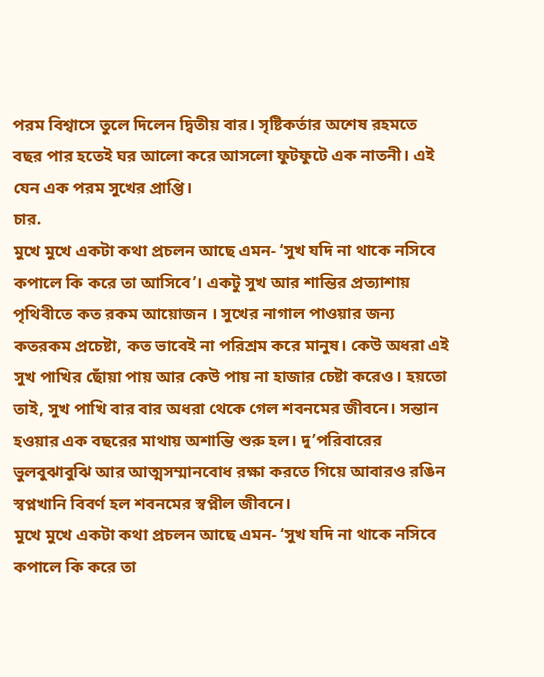পরম বিশ্বাসে তুলে দিলেন দ্বিতীয় বার। সৃষ্টিকর্তার অশেষ রহমতে বছর পার হতেই ঘর আলো করে আসলো ফুটফুটে এক নাতনী। এই যেন এক পরম সুখের প্রাপ্তি।
চার.
মুখে মুখে একটা কথা প্রচলন আছে এমন- ‘সুখ যদি না থাকে নসিবে কপালে কি করে তা আসিবে’। একটু সুখ আর শান্তির প্রত্যাশায় পৃথিবীতে কত রকম আয়োজন । সুখের নাগাল পাওয়ার জন্য কতরকম প্রচেষ্টা, কত ভাবেই না পরিশ্রম করে মানুষ। কেউ অধরা এই সুখ পাখির ছোঁয়া পায় আর কেউ পায় না হাজার চেষ্টা করেও। হয়তো তাই, সুখ পাখি বার বার অধরা থেকে গেল শবনমের জীবনে। সন্তান হওয়ার এক বছরের মাথায় অশান্তি শুরু হল। দু’পরিবারের ভুলবুঝাবুঝি আর আত্মসম্মানবোধ রক্ষা করতে গিয়ে আবারও রঙিন স্বপ্নখানি বিবর্ণ হল শবনমের স্বপ্নীল জীবনে।
মুখে মুখে একটা কথা প্রচলন আছে এমন- ‘সুখ যদি না থাকে নসিবে কপালে কি করে তা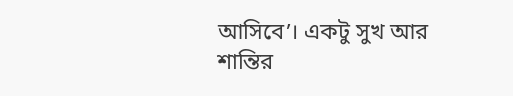আসিবে’। একটু সুখ আর শান্তির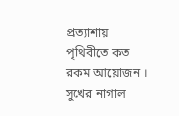প্রত্যাশায় পৃথিবীতে কত রকম আয়োজন । সুখের নাগাল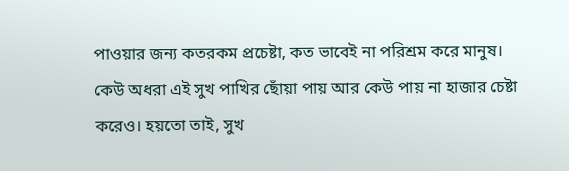পাওয়ার জন্য কতরকম প্রচেষ্টা, কত ভাবেই না পরিশ্রম করে মানুষ। কেউ অধরা এই সুখ পাখির ছোঁয়া পায় আর কেউ পায় না হাজার চেষ্টা করেও। হয়তো তাই, সুখ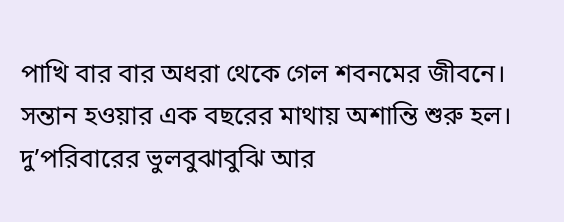পাখি বার বার অধরা থেকে গেল শবনমের জীবনে। সন্তান হওয়ার এক বছরের মাথায় অশান্তি শুরু হল। দু’পরিবারের ভুলবুঝাবুঝি আর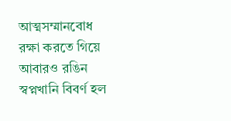আত্মসম্মানবোধ রক্ষা করতে গিয়ে আবারও রঙিন স্বপ্নখানি বিবর্ণ হল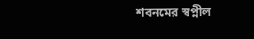শবনমের স্বপ্নীল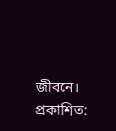জীবনে।
প্রকাশিত: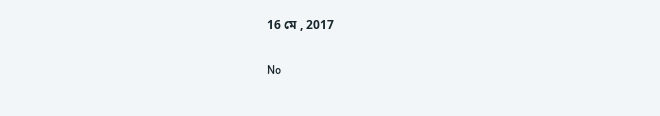16 মে , 2017

No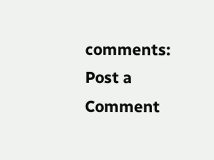comments:
Post a Comment